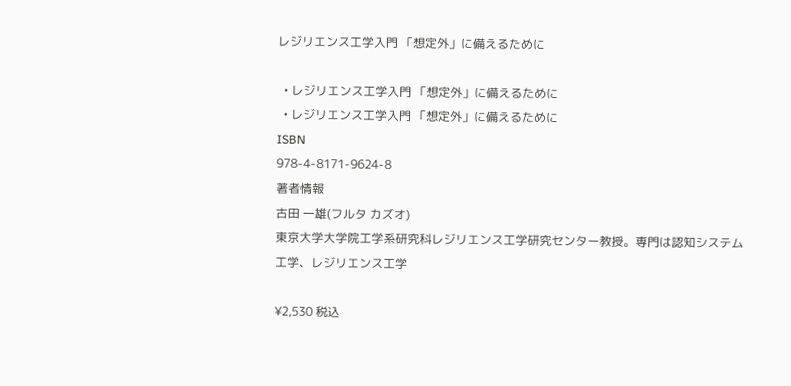レジリエンス工学入門 「想定外」に備えるために

  • レジリエンス工学入門 「想定外」に備えるために
  • レジリエンス工学入門 「想定外」に備えるために
ISBN
978-4-8171-9624-8
著者情報
古田 一雄(フルタ カズオ)
東京大学大学院工学系研究科レジリエンス工学研究センター教授。専門は認知システム工学、レジリエンス工学

¥2,530 税込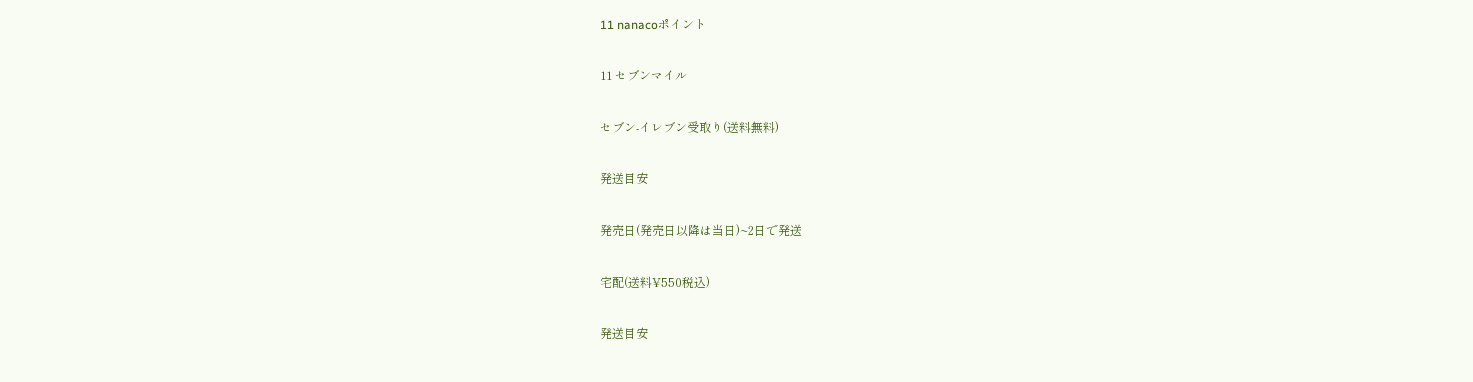11 nanacoポイント

11 セブンマイル

セブン-イレブン受取り(送料無料)

発送目安

発売日(発売日以降は当日)~2日で発送

宅配(送料¥550税込)

発送目安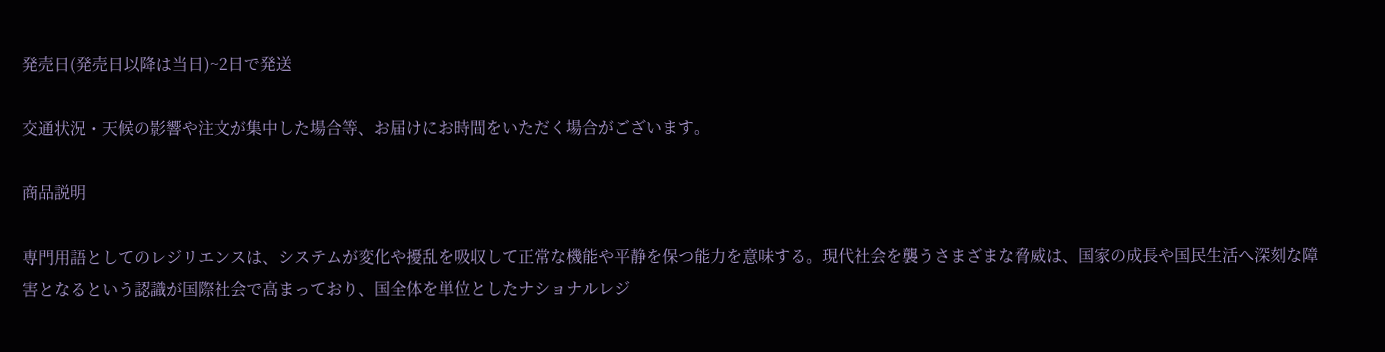発売日(発売日以降は当日)~2日で発送

交通状況・天候の影響や注文が集中した場合等、お届けにお時間をいただく場合がございます。

商品説明

専門用語としてのレジリエンスは、システムが変化や擾乱を吸収して正常な機能や平静を保つ能力を意味する。現代社会を襲うさまざまな脅威は、国家の成長や国民生活へ深刻な障害となるという認識が国際社会で高まっており、国全体を単位としたナショナルレジ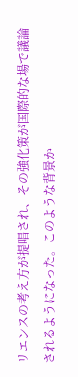リエンスの考え方が提唱され、その強化策が国際的な場で議論されるようになった。このような背景か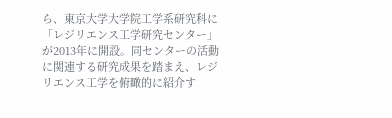ら、東京大学大学院工学系研究科に「レジリエンス工学研究センター」が2013年に開設。同センターの活動に関連する研究成果を踏まえ、レジリエンス工学を俯瞰的に紹介す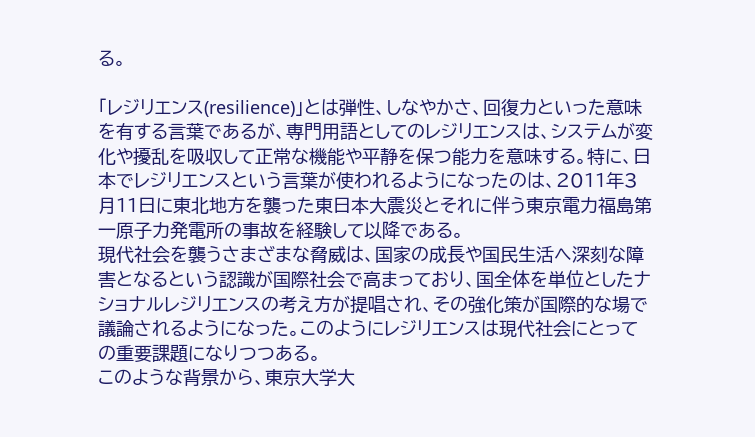る。

「レジリエンス(resilience)」とは弾性、しなやかさ、回復力といった意味を有する言葉であるが、専門用語としてのレジリエンスは、システムが変化や擾乱を吸収して正常な機能や平静を保つ能力を意味する。特に、日本でレジリエンスという言葉が使われるようになったのは、2011年3月11日に東北地方を襲った東日本大震災とそれに伴う東京電力福島第一原子力発電所の事故を経験して以降である。
現代社会を襲うさまざまな脅威は、国家の成長や国民生活へ深刻な障害となるという認識が国際社会で高まっており、国全体を単位としたナショナルレジリエンスの考え方が提唱され、その強化策が国際的な場で議論されるようになった。このようにレジリエンスは現代社会にとっての重要課題になりつつある。
このような背景から、東京大学大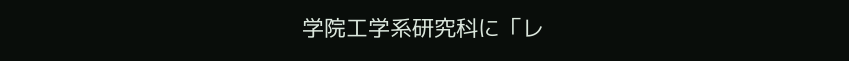学院工学系研究科に「レ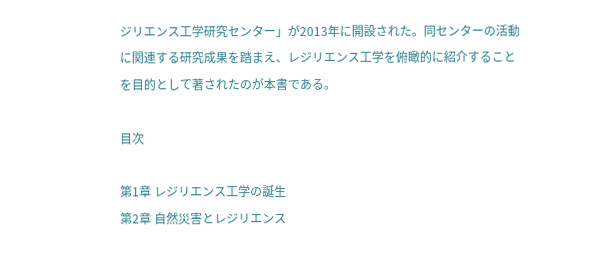ジリエンス工学研究センター」が2013年に開設された。同センターの活動に関連する研究成果を踏まえ、レジリエンス工学を俯瞰的に紹介することを目的として著されたのが本書である。

目次

第1章 レジリエンス工学の誕生
第2章 自然災害とレジリエンス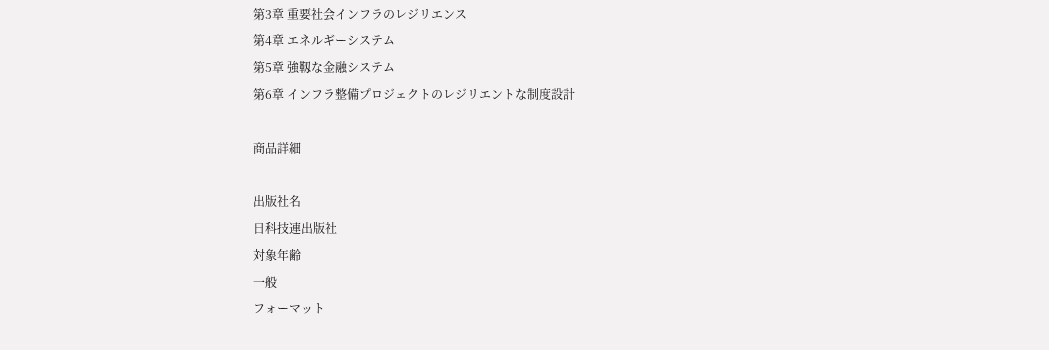第3章 重要社会インフラのレジリエンス
第4章 エネルギーシステム
第5章 強靱な金融システム
第6章 インフラ整備プロジェクトのレジリエントな制度設計

商品詳細

出版社名
日科技連出版社
対象年齢
一般
フォーマット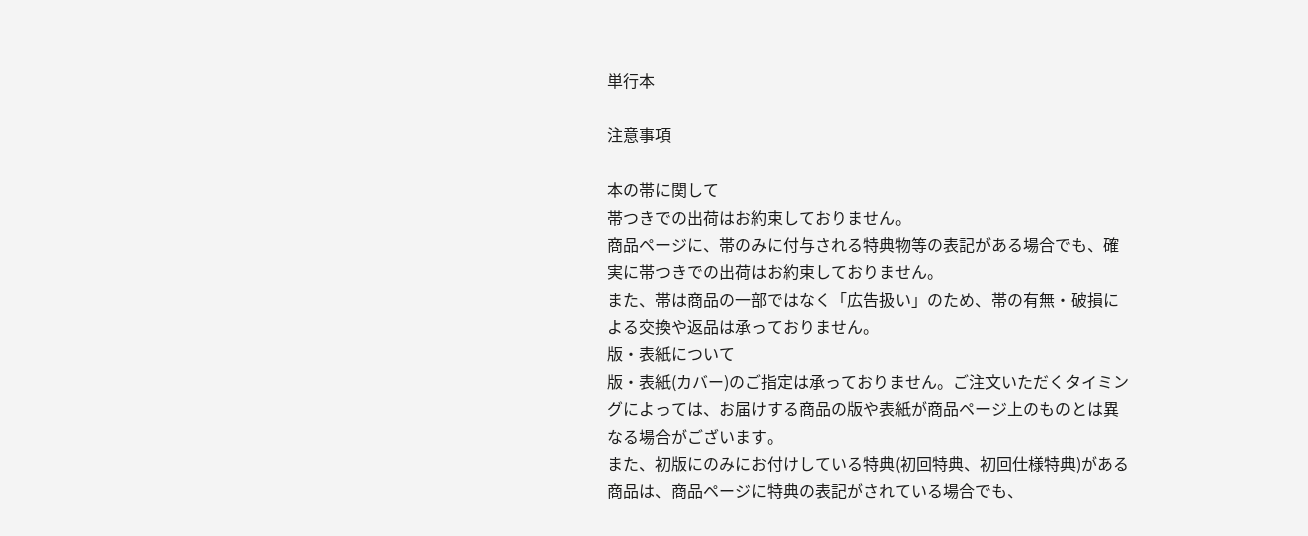単行本

注意事項

本の帯に関して
帯つきでの出荷はお約束しておりません。
商品ページに、帯のみに付与される特典物等の表記がある場合でも、確実に帯つきでの出荷はお約束しておりません。
また、帯は商品の一部ではなく「広告扱い」のため、帯の有無・破損による交換や返品は承っておりません。
版・表紙について
版・表紙(カバー)のご指定は承っておりません。ご注文いただくタイミングによっては、お届けする商品の版や表紙が商品ページ上のものとは異なる場合がございます。
また、初版にのみにお付けしている特典(初回特典、初回仕様特典)がある商品は、商品ページに特典の表記がされている場合でも、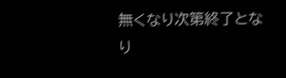無くなり次第終了となり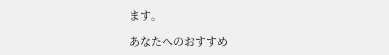ます。

あなたへのおすすめ